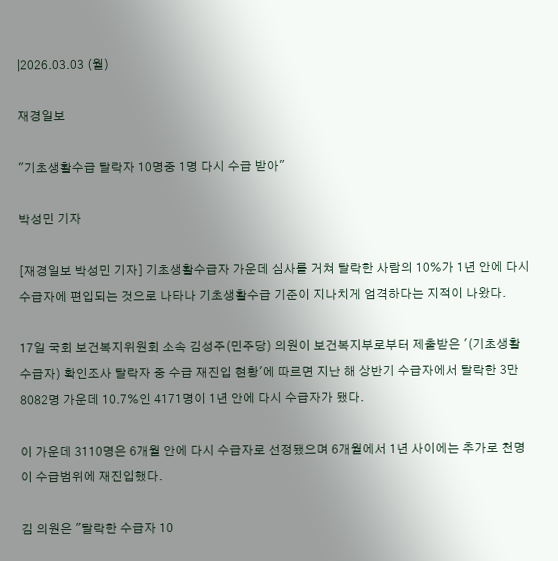|2026.03.03 (월)

재경일보

"기초생활수급 탈락자 10명중 1명 다시 수급 받아"

박성민 기자

[재경일보 박성민 기자] 기초생활수급자 가운데 심사를 거쳐 탈락한 사람의 10%가 1년 안에 다시 수급자에 편입되는 것으로 나타나 기초생활수급 기준이 지나치게 엄격하다는 지적이 나왔다.

17일 국회 보건복지위원회 소속 김성주(민주당) 의원이 보건복지부로부터 제출받은 '(기초생활수급자) 확인조사 탈락자 중 수급 재진입 현황'에 따르면 지난 해 상반기 수급자에서 탈락한 3만8082명 가운데 10.7%인 4171명이 1년 안에 다시 수급자가 됐다.

이 가운데 3110명은 6개월 안에 다시 수급자로 선정됐으며 6개월에서 1년 사이에는 추가로 천명이 수급범위에 재진입했다.

김 의원은 "탈락한 수급자 10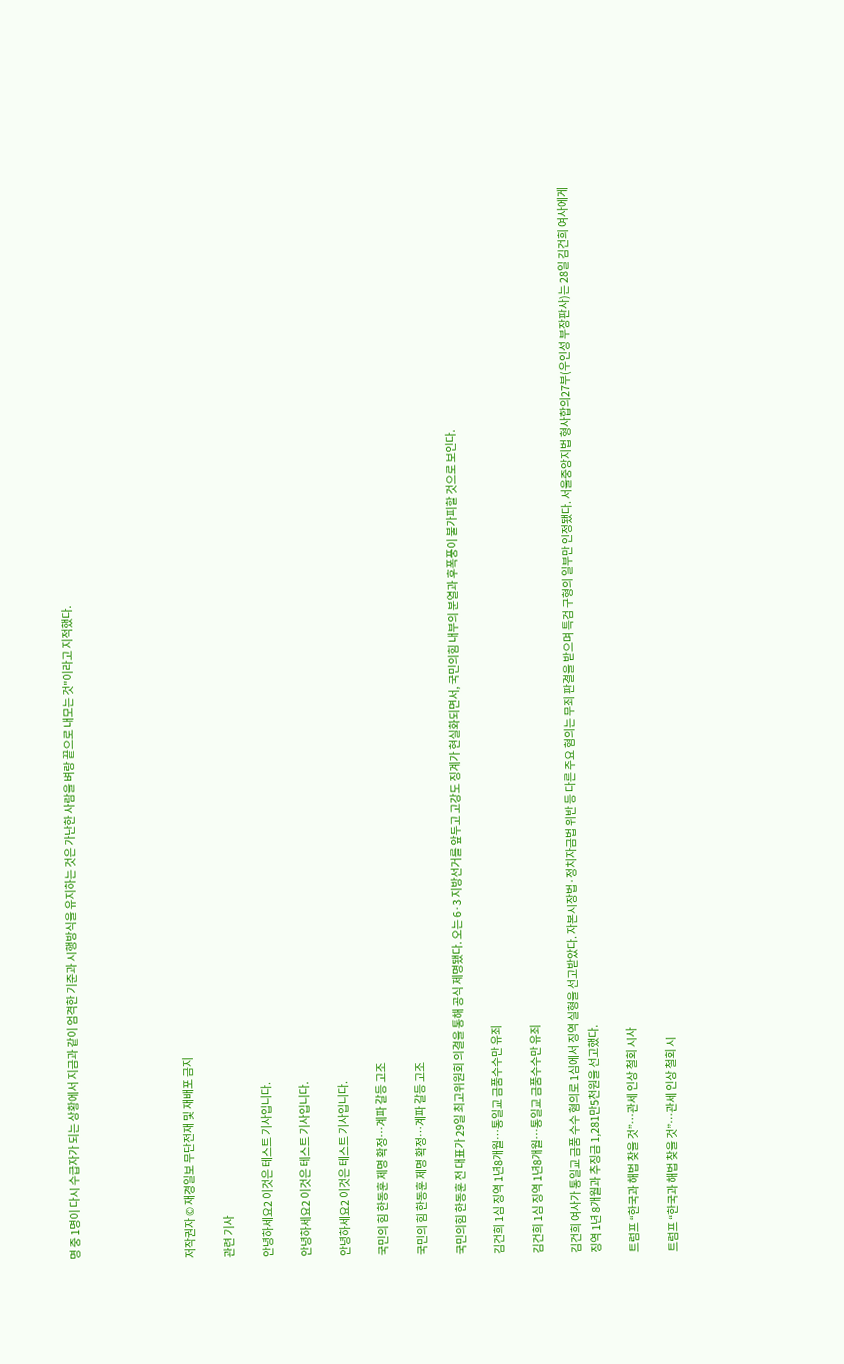명 중 1명이 다시 수급자가 되는 상황에서 지금과 같이 엄격한 기준과 시행방식을 유지하는 것은 가난한 사람을 벼랑 끝으로 내모는 것"이라고 지적했다.





저작권자 © 재경일보 무단전재 및 재배포 금지

관련 기사

안녕하세요2 이것은 테스트 기사입니다.

안녕하세요2 이것은 테스트 기사입니다.

안녕하세요2 이것은 테스트 기사입니다.

국민의 힘 한동훈 제명 확정…계파 갈등 고조

국민의 힘 한동훈 제명 확정…계파 갈등 고조

국민의힘 한동훈 전 대표가 29일 최고위원회 의결을 통해 공식 제명됐다. 오는 6·3 지방선거를 앞두고 고강도 징계가 현실화되면서, 국민의힘 내부의 분열과 후폭풍이 불가피할 것으로 보인다.

김건희 1심 징역 1년8개월…통일교 금품수수만 유죄

김건희 1심 징역 1년8개월…통일교 금품수수만 유죄

김건희 여사가 통일교 금품 수수 혐의로 1심에서 징역 실형을 선고받았다. 자본시장법·정치자금법 위반 등 다른 주요 혐의는 무죄 판결을 받으며 특검 구형의 일부만 인정됐다. 서울중앙지법 형사합의27부(우인성 부장판사)는 28일 김건희 여사에게 징역 1년 8개월과 추징금 1,281만5천원을 선고했다.

트럼프 “한국과 해법 찾을 것”…관세 인상 철회 시사

트럼프 “한국과 해법 찾을 것”…관세 인상 철회 시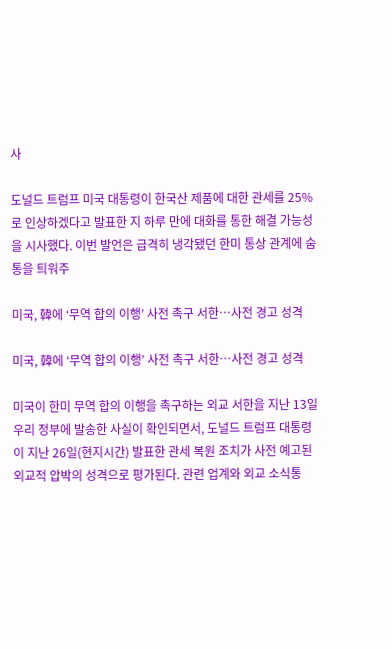사

도널드 트럼프 미국 대통령이 한국산 제품에 대한 관세를 25%로 인상하겠다고 발표한 지 하루 만에 대화를 통한 해결 가능성을 시사했다. 이번 발언은 급격히 냉각됐던 한미 통상 관계에 숨통을 틔워주

미국, 韓에 ‘무역 합의 이행’ 사전 촉구 서한…사전 경고 성격

미국, 韓에 ‘무역 합의 이행’ 사전 촉구 서한…사전 경고 성격

미국이 한미 무역 합의 이행을 촉구하는 외교 서한을 지난 13일 우리 정부에 발송한 사실이 확인되면서, 도널드 트럼프 대통령이 지난 26일(현지시간) 발표한 관세 복원 조치가 사전 예고된 외교적 압박의 성격으로 평가된다. 관련 업계와 외교 소식통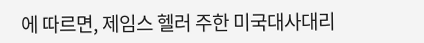에 따르면, 제임스 헬러 주한 미국대사대리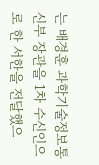는 배경훈 과학기술정보통신부 장관을 1차 수신인으로 한 서한을 전달했으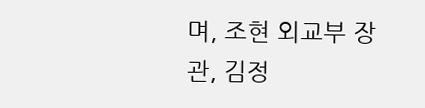며, 조현 외교부 장관, 김정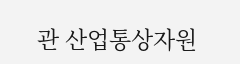관 산업통상자원